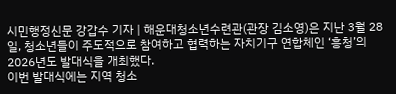시민행정신문 강갑수 기자 | 해운대청소년수련관(관장 김소영)은 지난 3월 28일, 청소년들이 주도적으로 참여하고 협력하는 자치기구 연합체인 ‘흥청’의 2026년도 발대식을 개최했다.
이번 발대식에는 지역 청소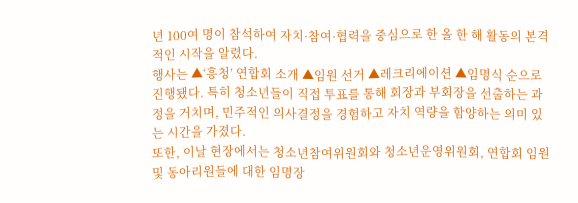년 100여 명이 참석하여 자치·참여·협력을 중심으로 한 올 한 해 활동의 본격적인 시작을 알렸다.
행사는 ▲‘흥청’ 연합회 소개 ▲임원 선거 ▲레크리에이션 ▲임명식 순으로 진행됐다. 특히 청소년들이 직접 투표를 통해 회장과 부회장을 선출하는 과정을 거치며, 민주적인 의사결정을 경험하고 자치 역량을 함양하는 의미 있는 시간을 가졌다.
또한, 이날 현장에서는 청소년참여위원회와 청소년운영위원회, 연합회 임원 및 동아리원들에 대한 임명장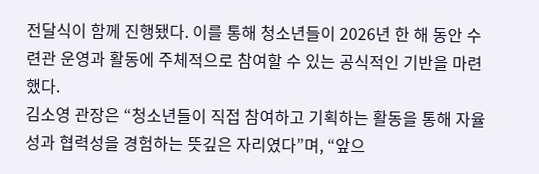전달식이 함께 진행됐다. 이를 통해 청소년들이 2026년 한 해 동안 수련관 운영과 활동에 주체적으로 참여할 수 있는 공식적인 기반을 마련했다.
김소영 관장은 “청소년들이 직접 참여하고 기획하는 활동을 통해 자율성과 협력성을 경험하는 뜻깊은 자리였다”며, “앞으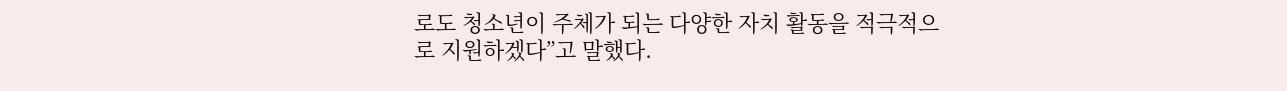로도 청소년이 주체가 되는 다양한 자치 활동을 적극적으로 지원하겠다”고 말했다.